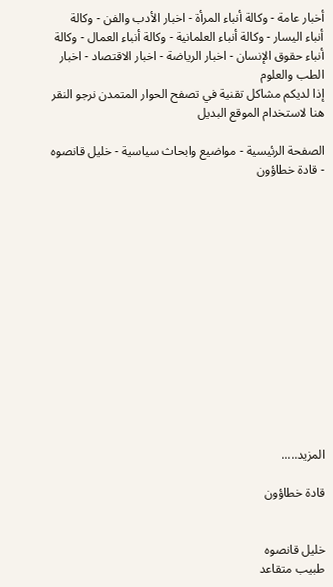أخبار عامة - وكالة أنباء المرأة - اخبار الأدب والفن - وكالة أنباء اليسار - وكالة أنباء العلمانية - وكالة أنباء العمال - وكالة أنباء حقوق الإنسان - اخبار الرياضة - اخبار الاقتصاد - اخبار الطب والعلوم
إذا لديكم مشاكل تقنية في تصفح الحوار المتمدن نرجو النقر هنا لاستخدام الموقع البديل

الصفحة الرئيسية - مواضيع وابحاث سياسية - خليل قانصوه - قادة خطاؤون














المزيد.....

قادة خطاؤون


خليل قانصوه
طبيب متقاعد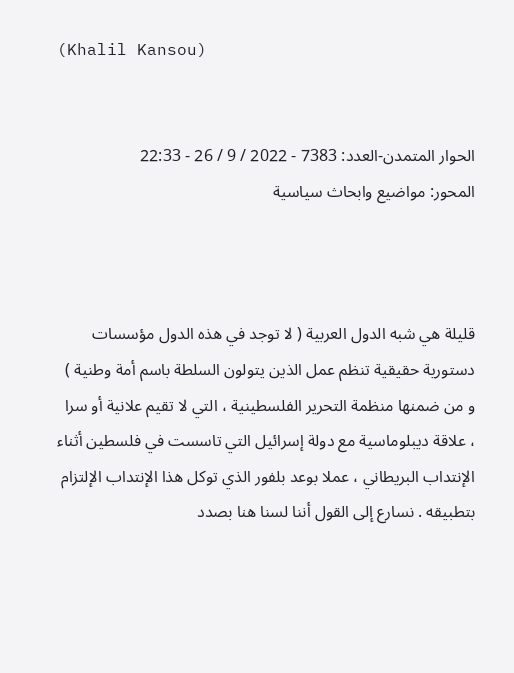(Khalil Kansou)


الحوار المتمدن-العدد: 7383 - 2022 / 9 / 26 - 22:33
المحور: مواضيع وابحاث سياسية



قليلة هي شبه الدول العربية ( لا توجد في هذه الدول مؤسسات دستورية حقيقية تنظم عمل الذين يتولون السلطة باسم أمة وطنية ) و من ضمنها منظمة التحرير الفلسطينية ، التي لا تقيم علانية أو سرا ، علاقة ديبلوماسية مع دولة إسرائيل التي تاسست في فلسطين أثناء الإنتداب البريطاني ، عملا بوعد بلفور الذي توكل هذا الإنتداب الإلتزام بتطبيقه . نسارع إلى القول أننا لسنا هنا بصدد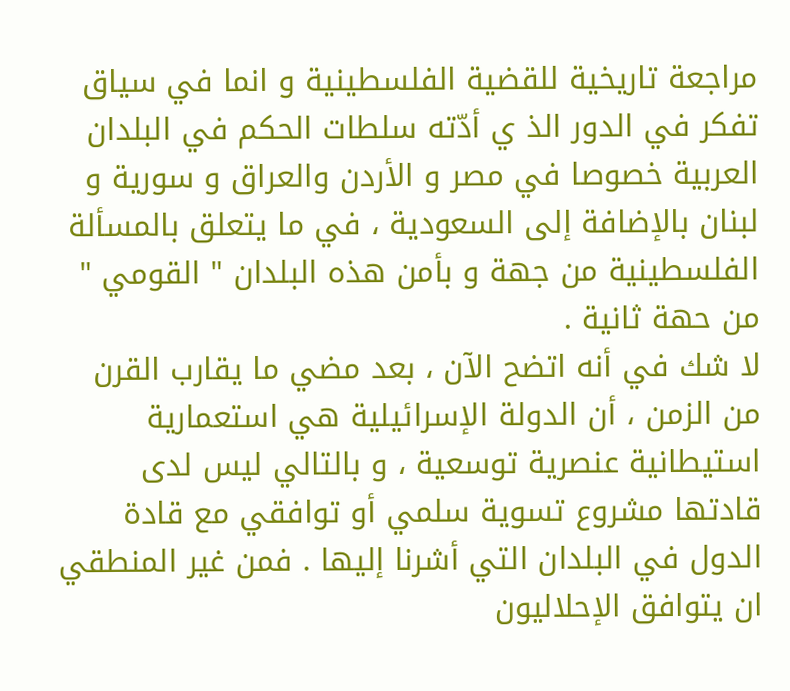مراجعة تاريخية للقضية الفلسطينية و انما في سياق تفكر في الدور الذ ي أدّته سلطات الحكم في البلدان العربية خصوصا في مصر و الأردن والعراق و سورية و لبنان بالإضافة إلى السعودية ، في ما يتعلق بالمسألة الفلسطينية من جهة و بأمن هذه البلدان " القومي " من حهة ثانية .
لا شك في أنه اتضح الآن ، بعد مضي ما يقارب القرن من الزمن ، أن الدولة الإسرائيلية هي استعمارية استيطانية عنصرية توسعية ، و بالتالي ليس لدى قادتها مشروع تسوية سلمي أو توافقي مع قادة الدول في البلدان التي أشرنا إليها . فمن غير المنطقي ان يتوافق الإحلاليون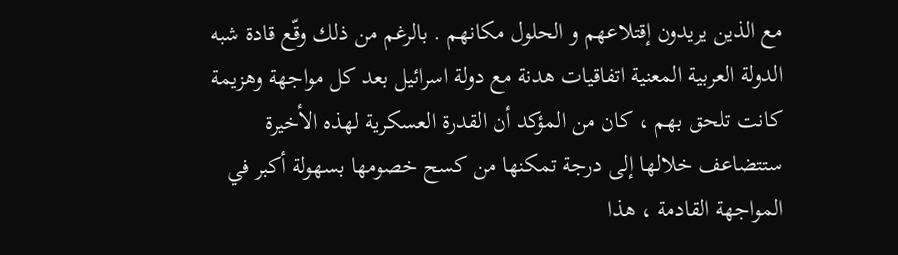مع الذين يريدون إقتلاعهم و الحلول مكانهم . بالرغم من ذلك وقّع قادة شبه الدولة العربية المعنية اتفاقيات هدنة مع دولة اسرائيل بعد كل مواجهة وهزيمة كانت تلحق بهم ، كان من المؤكد أن القدرة العسكرية لهذه الأخيرة ستتضاعف خلالها إلى درجة تمكنها من كسح خصومها بسهولة أكبر في المواجهة القادمة ، هذا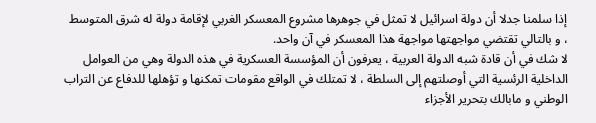إذا سلمنا جدلا أن دولة اسرائيل لا تمثل في جوهرها مشروع المعسكر الغربي لإقامة دولة له شرق المتوسط ، و بالتالي تقتضي مواجهتها مواجهة هذا المعسكر في آن واحد.
لا شك في أن قادة شبه الدولة العربية ، يعرفون أن المؤسسة العسكرية في هذه الدولة وهي من العوامل الداخلية الرئسية التي أوصلتهم إلى السلطة ، لا تمتلك في الواقع مقومات تمكنها و تؤهلها للدفاع عن التراب الوطني و مابالك بتحرير الأجزاء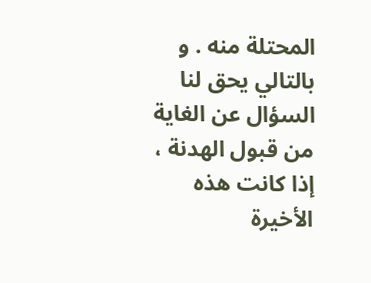المحتلة منه . و بالتالي يحق لنا السؤال عن الغاية من قبول الهدنة ، إذا كانت هذه الأخيرة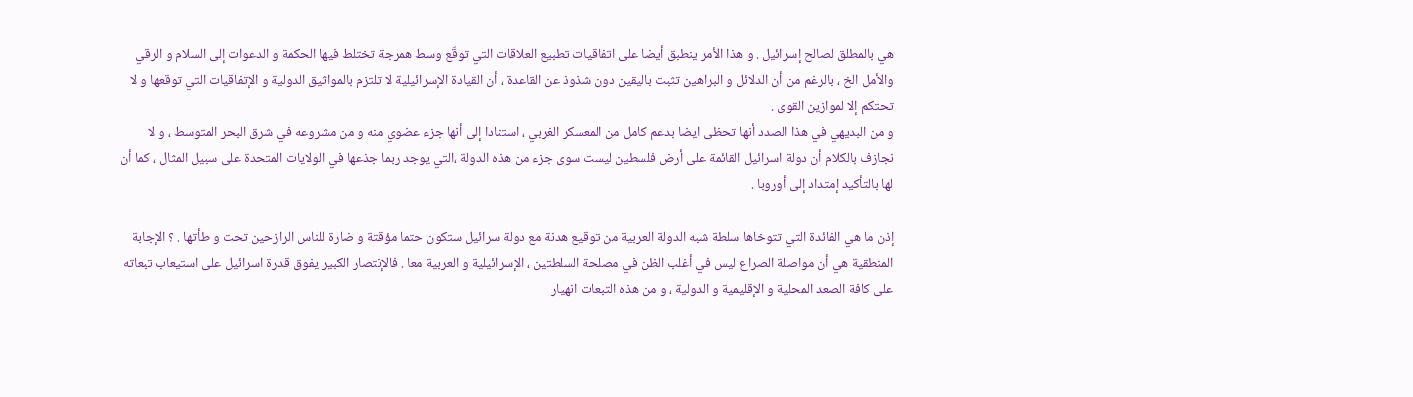هي بالمطلق لصالح إسرائيل . و هذا الأمر ينطبق أيضا على اتفاقيات تطبيع العلاقات التي توقّع وسط همرجة تختلط فيها الحكمة و الدعوات إلى السلام و الرقي والأمل الخ ، بالرغم من أن الدلائل و البراهين تثبت باليقين دون شذوذ عن القاعدة ، أن القيادة الإسرائيلية لا تلتزم بالمواثيق الدولية و الإتفاقيات التي توقعها و لا تحتكم إلا لموازين القوى .
و من البديهي في هذا الصدد أنها تحظى ايضا بدعم كامل من المعسكر الغربي ، استنادا إلى أنها جزء عضوي منه و من مشروعه في شرق البحر المتوسط ، و لا نجازف بالكلام أن دولة اسرائيل القائمة على أرض فلسطين ليست سوى جزء من هذه الدولة ،التي يوجد ربما جذعها في الولايات المتحدة على سبيل المثال ، كما أن لها بالتأكيد إمتداد إلى أوروبا .

إذن ما هي الفائدة التي تتوخاها سلطة شبه الدولة العربية من توقيع هدنة مع دولة سرائيل ستكون حتما مؤقتة و ضارة للناس الرازحين تحت و طأتها . ؟ الإجابة المنطقية هي أن مواصلة الصراع ليس في أغلب الظن في مصلحة السلطتين ، الإسرائيلية و العربية معا . فالإنتصار الكبير يفوق قدرة اسرائيل على استيعاب تبعاته على كافة الصعد المحلية و الإقليمية و الدولية ، و من هذه التبعات انهيار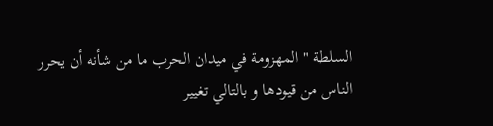السلطة " المهزومة في ميدان الحرب ما من شأنه أن يحرر الناس من قيودها و بالتالي تغيير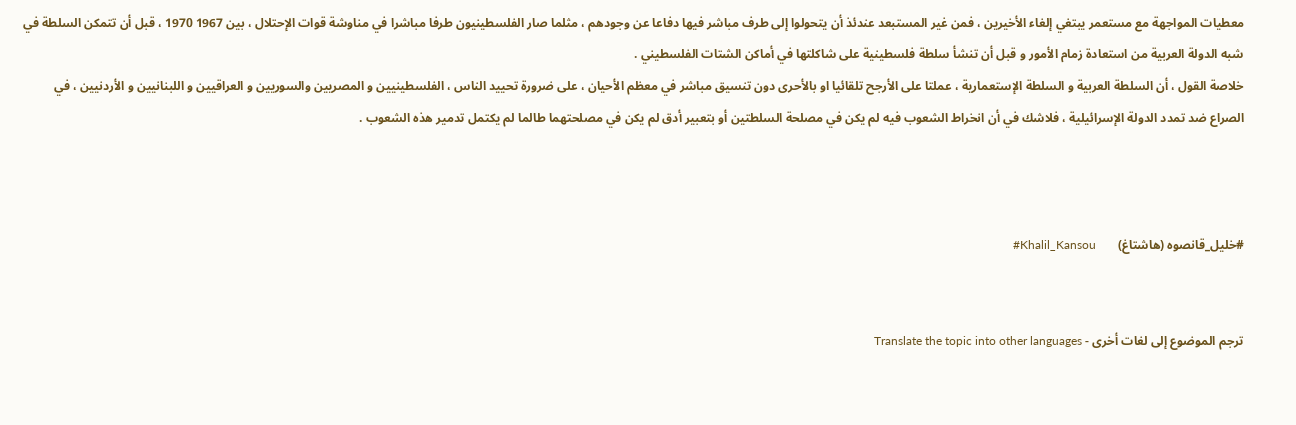معطيات المواجهة مع مستعمر يبتغي إلغاء الأخيرين ، فمن غير المستبعد عندئذ أن يتحولوا إلى طرف مباشر فيها دفاعا عن وجودهم ، مثلما صار الفلسطينيون طرفا مباشرا في مناوشة قوات الإحتلال ، بين 1967 1970 ، قبل أن تتمكن السلطة في شبه الدولة العربية من استعادة زمام الأمور و قبل أن تنشأ سلطة فلسطينية على شاكلتها في أماكن الشتات الفلسطيني .
خلاصة القول ، أن السلطة العربية و السلطة الإستعمارية ، عملتا على الأرجح تلقائيا او بالأحرى دون تنسيق مباشر في معظم الأحيان ، على ضرورة تحييد الناس ، الفلسطينيين و المصريين والسوريين و العراقيين و اللبنانيين و الأردنيين ، في الصراع ضد تمدد الدولة الإسرائيلية ، فلاشك في أن انخراط الشعوب فيه لم يكن في مصلحة السلطتين أو بتعبير أدق لم يكن في مصلحتهما طالما لم يكتمل تدمير هذه الشعوب .



#خليل_قانصوه (هاشتاغ)       Khalil_Kansou#


ترجم الموضوع إلى لغات أخرى - Translate the topic into other languages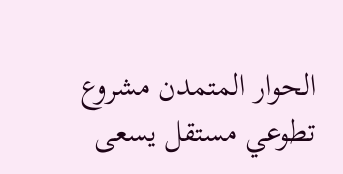الحوار المتمدن مشروع تطوعي مستقل يسعى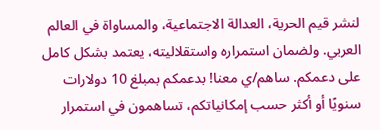لنشر قيم الحرية، العدالة الاجتماعية، والمساواة في العالم العربي. ولضمان استمراره واستقلاليته، يعتمد بشكل كامل على دعمكم. ساهم/ي معنا! بدعمكم بمبلغ 10 دولارات سنويًا أو أكثر حسب إمكانياتكم، تساهمون في استمرار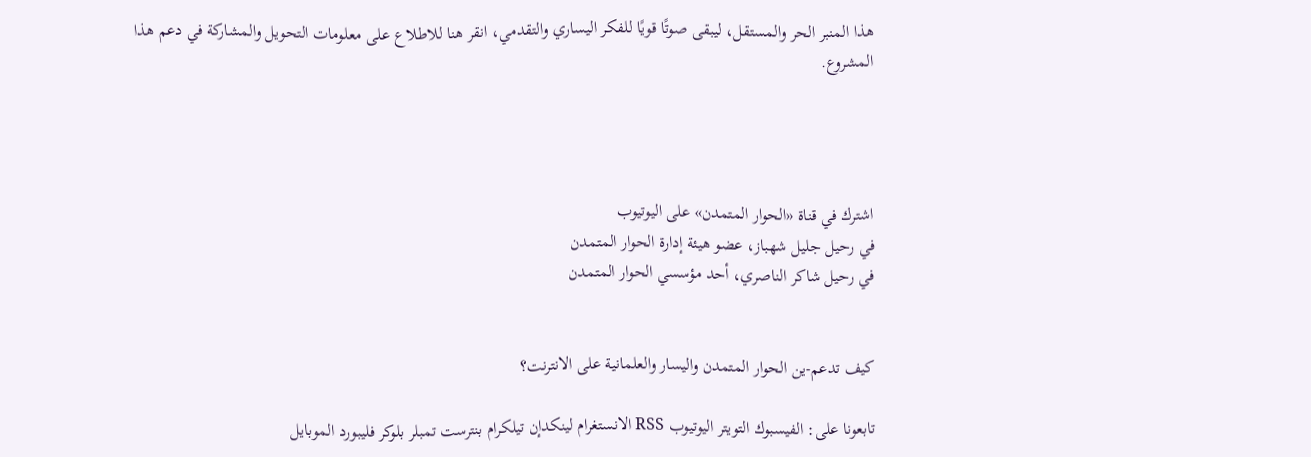هذا المنبر الحر والمستقل، ليبقى صوتًا قويًا للفكر اليساري والتقدمي، انقر هنا للاطلاع على معلومات التحويل والمشاركة في دعم هذا المشروع.




اشترك في قناة «الحوار المتمدن» على اليوتيوب
في رحيل جليل شهباز، عضو هيئة إدارة الحوار المتمدن
في رحيل شاكر الناصري، أحد مؤسسي الحوار المتمدن


كيف تدعم-ين الحوار المتمدن واليسار والعلمانية على الانترنت؟

تابعونا على: الفيسبوك التويتر اليوتيوب RSS الانستغرام لينكدإن تيلكرام بنترست تمبلر بلوكر فليبورد الموبايل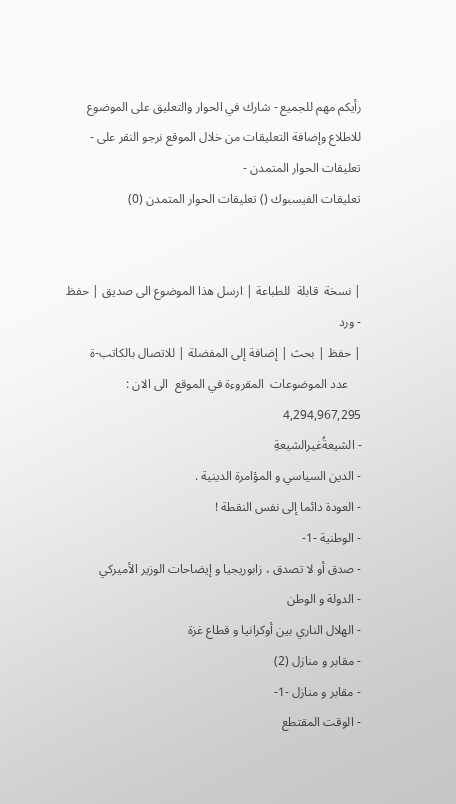رأيكم مهم للجميع - شارك في الحوار والتعليق على الموضوع
للاطلاع وإضافة التعليقات من خلال الموقع نرجو النقر على - تعليقات الحوار المتمدن -
تعليقات الفيسبوك () تعليقات الحوار المتمدن (0)


| نسخة  قابلة  للطباعة | ارسل هذا الموضوع الى صديق | حفظ - ورد
| حفظ | بحث | إضافة إلى المفضلة | للاتصال بالكاتب-ة
    عدد الموضوعات  المقروءة في الموقع  الى الان : 4,294,967,295
- الشيعةُغيرالشيعةِ
- الدين السياسي و المؤامرة الدينية .
- العودة دائما إلى نفس النقطة !
- الوطنية -1-
- صدق أو لا تصدق ، زابوريجيا و إيضاحات الوزير الأميركي
- الدولة و الوطن
- الهلال الناري بين أوكرانيا و قطاع غزة
- مقابر و منازل (2)
- مقابر و منازل -1-
- الوقت المقتطع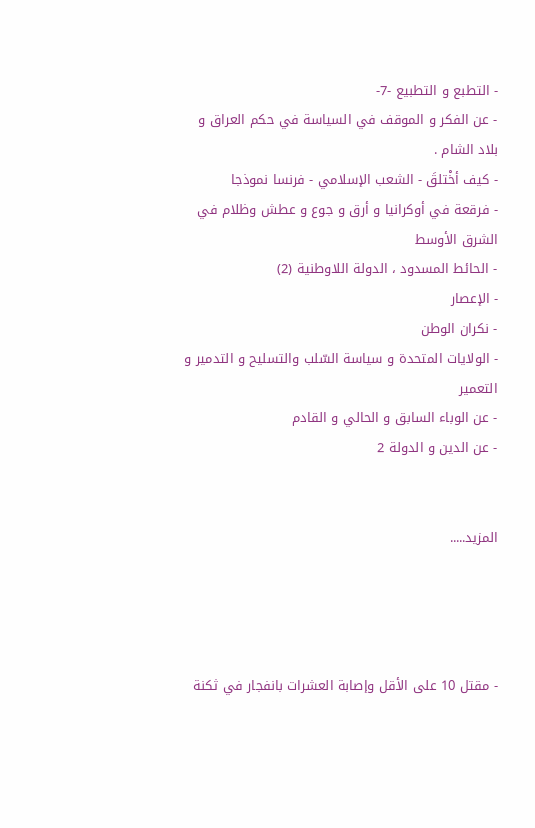- التطبع و التطبيع -7-
- عن الفكر و الموقف في السياسة في حكم العراق و بلاد الشام .
- كيف أخْتلقَ - الشعب الإسلامي - فرنسا نموذجا
- فرقعة في أوكرانيا و أرق و جوع و عطش وظلام في الشرق الأوسط
- الحائط المسدود ، الدولة اللاوطنية (2)
- الإعصار
- نكران الوطن
- الولايات المتحدة و سياسة السّلب والتسليح و التدمير و التعمير
- عن الوباء السابق و الحالي و القادم
- عن الدين و الدولة 2


المزيد.....




- مقتل 10 على الأقل وإصابة العشرات بانفجار في ثكنة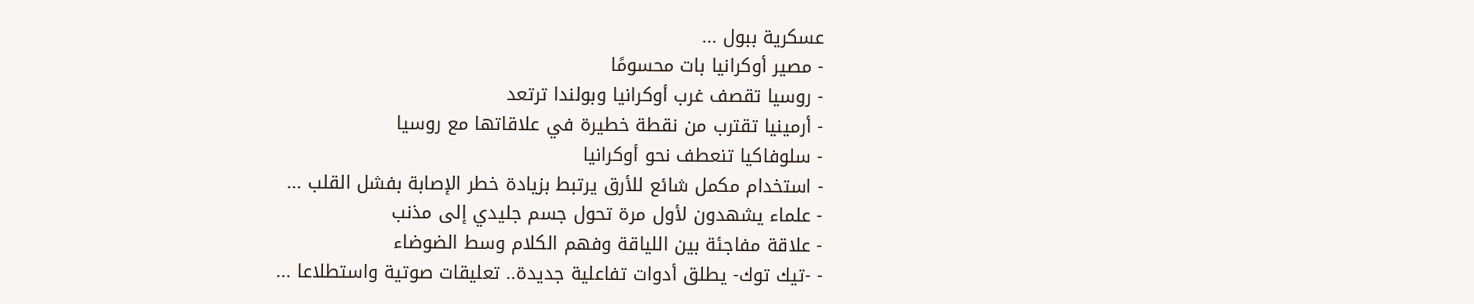عسكرية ببول ...
- مصير أوكرانيا بات محسومًا
- روسيا تقصف غرب أوكرانيا وبولندا ترتعد
- أرمينيا تقترب من نقطة خطيرة في علاقاتها مع روسيا
- سلوفاكيا تنعطف نحو أوكرانيا
- استخدام مكمل شائع للأرق يرتبط بزيادة خطر الإصابة بفشل القلب ...
- علماء يشهدون لأول مرة تحول جسم جليدي إلى مذنب
- علاقة مفاجئة بين اللياقة وفهم الكلام وسط الضوضاء
- -تيك توك- يطلق أدوات تفاعلية جديدة.. تعليقات صوتية واستطلاعا ...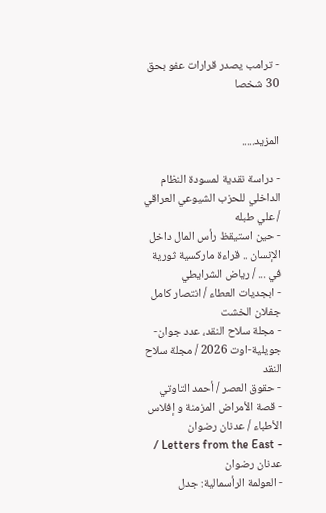- ترامب يصدر قرارات عفو بحق 30 شخصا


المزيد.....

- دراسة نقدية لمسودة النظام الداخلي للحزب الشيوعي العراقي / علي طبله
- حين استيقظ رأس المال داخل الإنسان .. قراءة ماركسية ثورية في ... / رياض الشرايطي
- ابجديات العطاء / انتصار كامل جفلان الخشت
- مجلة سلاح النقد، عدد جوان-جويلية-اوت 2026 / مجلة سلاح النقد
- حقوق العصر / أحمد التاوتي
- قصة الأمراض المزمنة و إفلاس الأطباء / عدنان رضوان
- Letters from the East / عدنان رضوان
- العولمة الرأسمالية: جدل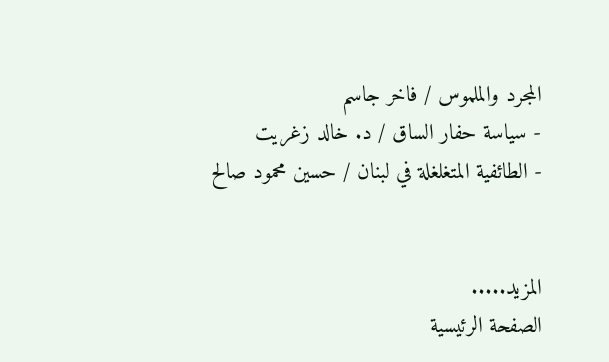المجرد والملموس / فاخر جاسم
- سياسة حفار الساق / د. خالد زغريت
- الطائفية المتغلغلة في لبنان / حسين محمود صالح


المزيد.....
الصفحة الرئيسية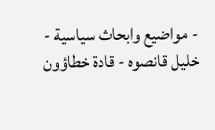- مواضيع وابحاث سياسية - خليل قانصوه - قادة خطاؤون